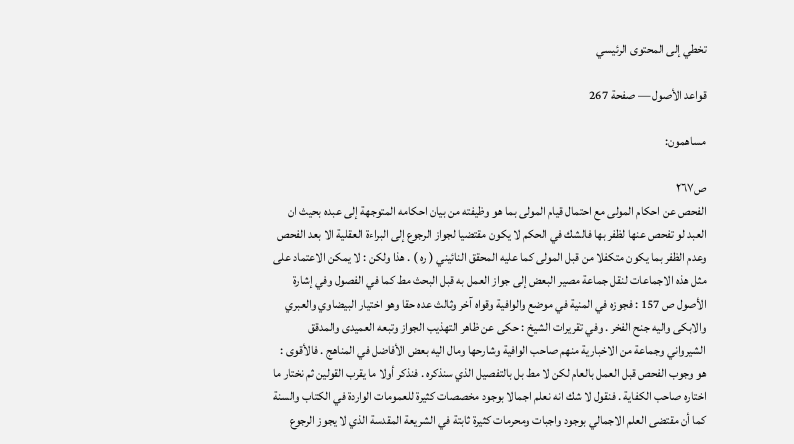تخطي إلى المحتوى الرئيسي

قواعد الأصول — صفحة 267

مساهمون:

ص٢٦٧
الفحص عن احكام المولى مع احتمال قيام المولى بما هو وظيفته من بيان احكامه المتوجهة إلى عبده بحيث ان العبد لو تفحص عنها لظفر بها فالشك في الحكم لا يكون مقتضيا لجواز الرجوع إلى البراءة العقلية الا بعد الفحص وعدم الظفر بما يكون متكفلا من قبل المولى كما عليه المحقق النائيني ( ره ) . هذا ولكن : لا يمكن الاعتماد على مثل هذه الاجماعات لنقل جماعة مصير البعض إلى جواز العمل به قبل البحث مط كما في الفصول وفي إشارة الأصول ص 157 : فجوزه في المنية في موضع والوافية وقواه آخر وثالث عده حقا وهو اختيار البيضاوي والعبري والابكى واليه جنح الفخر . وفي تقريرات الشيخ : حكى عن ظاهر التهذيب الجواز وتبعه العميدى والمدقق الشيرواني وجماعة من الاخبارية منهم صاحب الوافية وشارحها ومال اليه بعض الأفاضل في المناهج . فالأقوى : هو وجوب الفحص قبل العمل بالعام لكن لا مط بل بالتفصيل الذي سنذكره . فنذكر أولا ما يقرب القولين ثم نختار ما اختاره صاحب الكفاية . فنقول لا شك انه نعلم اجمالا بوجود مخصصات كثيرة للعمومات الواردة في الكتاب والسنة كما أن مقتضى العلم الاجمالي بوجود واجبات ومحرمات كثيرة ثابتة في الشريعة المقدسة الذي لا يجوز الرجوع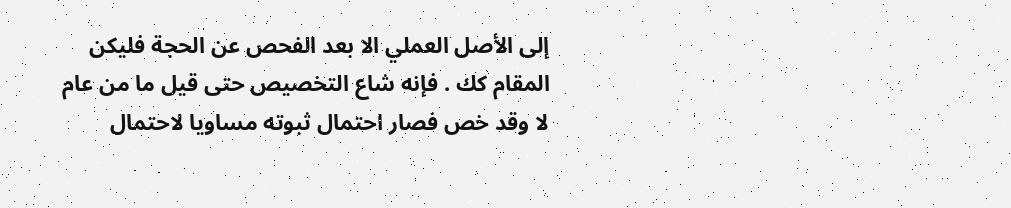إلى الأصل العملي الا بعد الفحص عن الحجة فليكن المقام كك . فإنه شاع التخصيص حتى قيل ما من عام لا وقد خص فصار احتمال ثبوته مساويا لاحتمال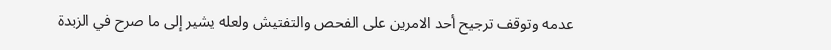عدمه وتوقف ترجيح أحد الامرين على الفحص والتفتيش ولعله يشير إلى ما صرح في الزبدة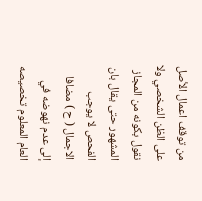من توقف اعمال الأصل على الظن الشخصي ولا نقول بكونه من المجاز المشهور حتى يقال بان الفحص لا يوجب الاجمال ( ح ) مضافا إلى عدم نهوضه في العام المعلوم تخصيصه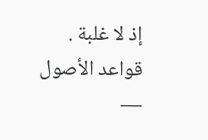إذ لا غلبة .
قواعد الأصول —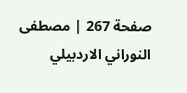صفحة 267 | مصطفى النوراني الاردبيلي